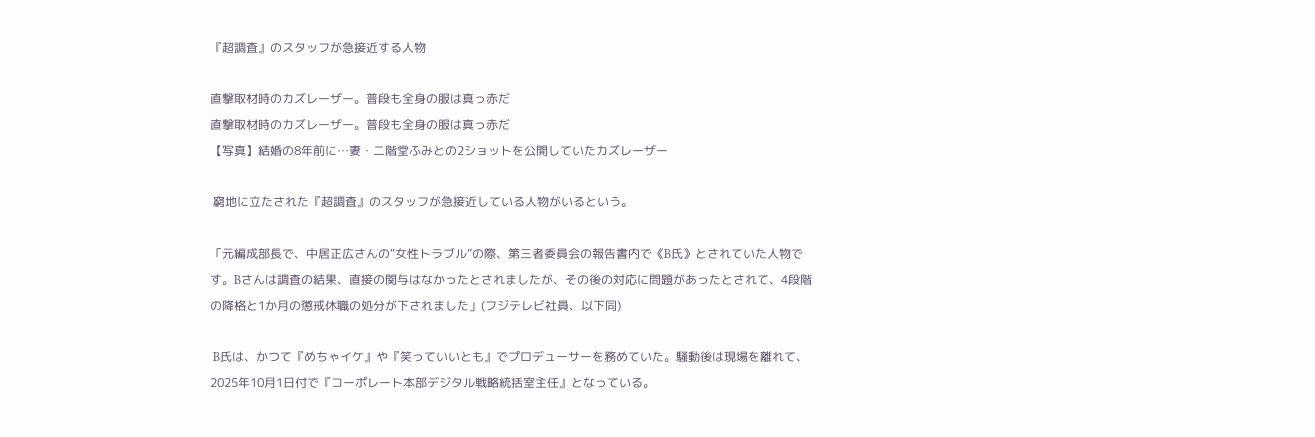『超調査』のスタッフが急接近する人物

直撃取材時のカズレーザー。普段も全身の服は真っ赤だ
直撃取材時のカズレーザー。普段も全身の服は真っ赤だ
【写真】結婚の8年前に…妻・二階堂ふみとの2ショットを公開していたカズレーザー

 窮地に立たされた『超調査』のスタッフが急接近している人物がいるという。

「元編成部長で、中居正広さんの“女性トラブル”の際、第三者委員会の報告書内で《B氏》とされていた人物です。Bさんは調査の結果、直接の関与はなかったとされましたが、その後の対応に問題があったとされて、4段階の降格と1か月の懲戒休職の処分が下されました」(フジテレビ社員、以下同)

 B氏は、かつて『めちゃイケ』や『笑っていいとも』でプロデューサーを務めていた。騒動後は現場を離れて、2025年10月1日付で『コーポレート本部デジタル戦略統括室主任』となっている。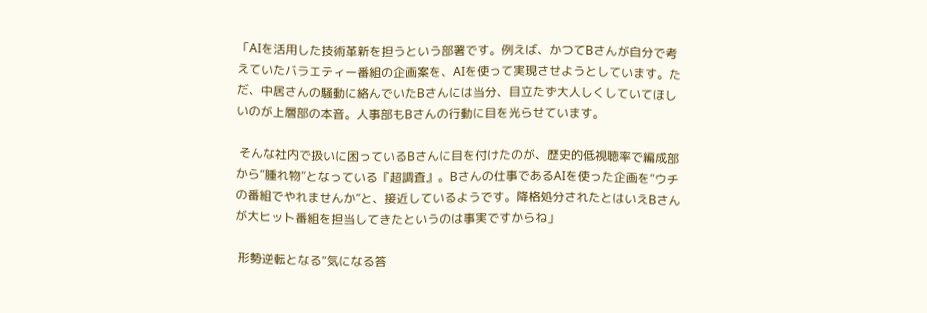「AIを活用した技術革新を担うという部署です。例えば、かつてBさんが自分で考えていたバラエティー番組の企画案を、AIを使って実現させようとしています。ただ、中居さんの騒動に絡んでいたBさんには当分、目立たず大人しくしていてほしいのが上層部の本音。人事部もBさんの行動に目を光らせています。

 そんな社内で扱いに困っているBさんに目を付けたのが、歴史的低視聴率で編成部から“腫れ物”となっている『超調査』。Bさんの仕事であるAIを使った企画を“ウチの番組でやれませんか”と、接近しているようです。降格処分されたとはいえBさんが大ヒット番組を担当してきたというのは事実ですからね」

 形勢逆転となる“気になる答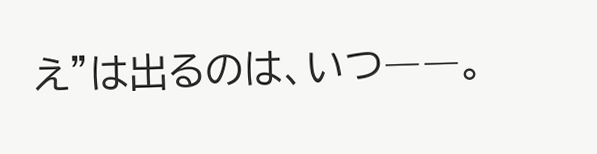え”は出るのは、いつ――。